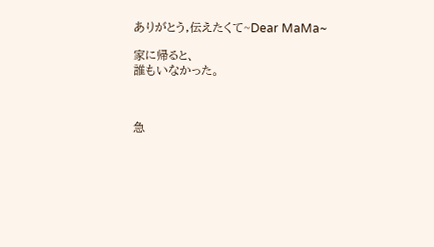ありがとう,伝えたくて~Dear MaMa~

家に帰ると、
誰もいなかった。



急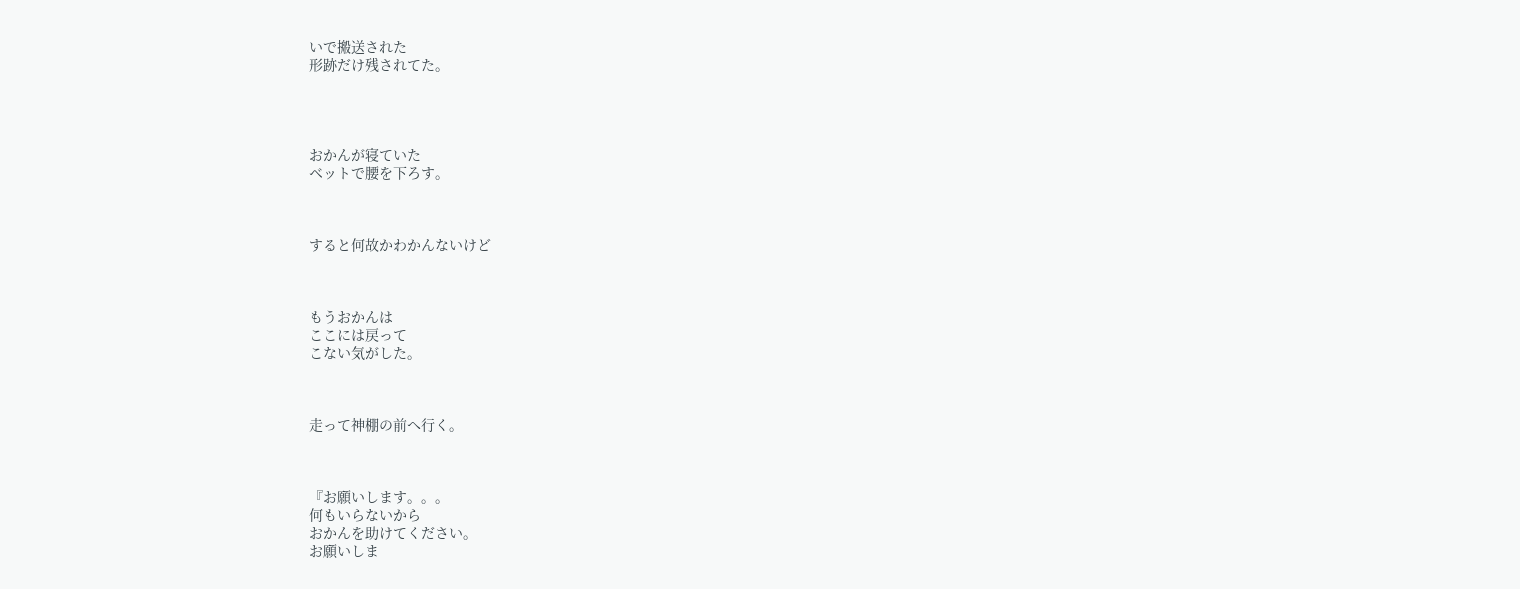いで搬送された
形跡だけ残されてた。




おかんが寝ていた
ベットで腰を下ろす。



すると何故かわかんないけど



もうおかんは
ここには戻って
こない気がした。



走って神棚の前へ行く。



『お願いします。。。
何もいらないから
おかんを助けてください。
お願いしま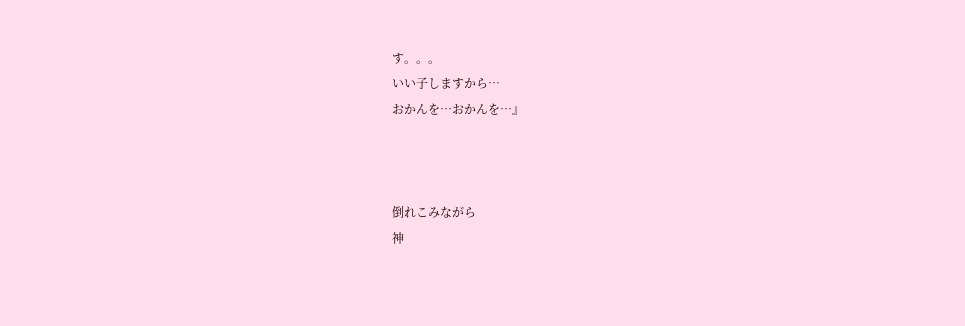す。。。
いい子しますから…
おかんを…おかんを…』



倒れこみながら
神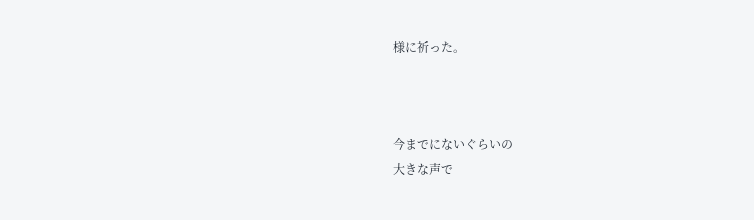様に祈った。



今までにないぐらいの
大きな声で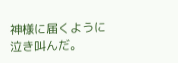神様に届くように
泣き叫んだ。